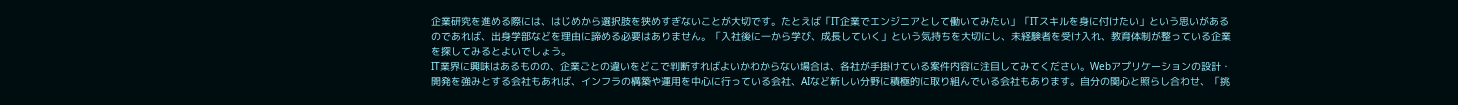企業研究を進める際には、はじめから選択肢を狭めすぎないことが大切です。たとえば「IT企業でエンジニアとして働いてみたい」「ITスキルを身に付けたい」という思いがあるのであれば、出身学部などを理由に諦める必要はありません。「入社後に一から学び、成長していく」という気持ちを大切にし、未経験者を受け入れ、教育体制が整っている企業を探してみるとよいでしょう。
IT業界に興味はあるものの、企業ごとの違いをどこで判断すればよいかわからない場合は、各社が手掛けている案件内容に注目してみてください。Webアプリケーションの設計・開発を強みとする会社もあれば、インフラの構築や運用を中心に行っている会社、AIなど新しい分野に積極的に取り組んでいる会社もあります。自分の関心と照らし合わせ、「挑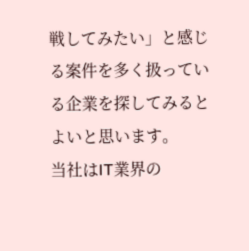戦してみたい」と感じる案件を多く扱っている企業を探してみるとよいと思います。
当社はIT業界の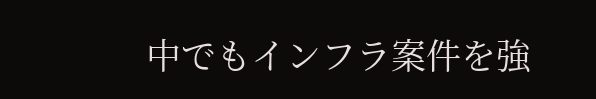中でもインフラ案件を強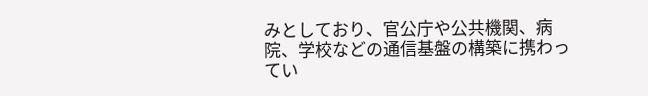みとしており、官公庁や公共機関、病院、学校などの通信基盤の構築に携わってい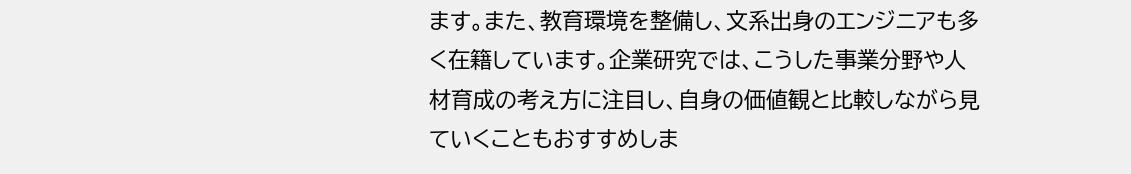ます。また、教育環境を整備し、文系出身のエンジニアも多く在籍しています。企業研究では、こうした事業分野や人材育成の考え方に注目し、自身の価値観と比較しながら見ていくこともおすすめしま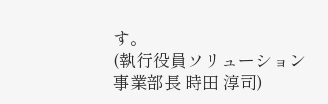す。
(執行役員ソリューション事業部長 時田 淳司)